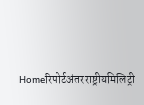Homeरिपोर्टअंतरराष्ट्रीयमिलिट्री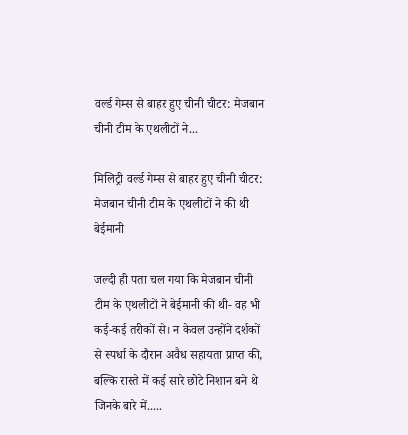वर्ल्ड गेम्स से बाहर हुए चीनी चीटर: मेजबान चीनी टीम के एथलीटों ने...

मिलिट्री वर्ल्ड गेम्स से बाहर हुए चीनी चीटर: मेजबान चीनी टीम के एथलीटों ने की थी बेईमानी

जल्दी ही पता चल गया कि मेजबान चीनी टीम के एथलीटों ने बेईमानी की थी- वह भी कई-कई तरीकों से। न केवल उन्होंने दर्शकों से स्पर्धा के दौरान अवैध सहायता प्राप्त की, बल्कि रास्ते में कई सारे छोटे निशान बने थे जिनके बारे में.....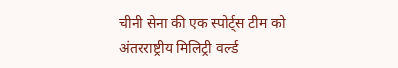चीनी सेना की एक स्पोर्ट्स टीम को अंतरराष्ट्रीय मिलिट्री वर्ल्ड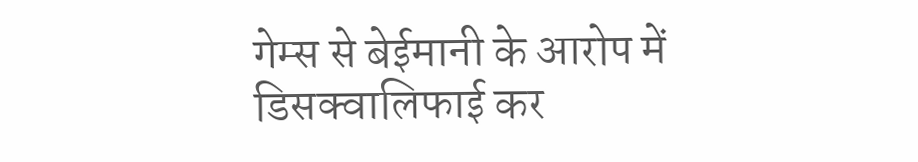गेम्स से बेईमानी के आरोप में डिसक्वालिफाई कर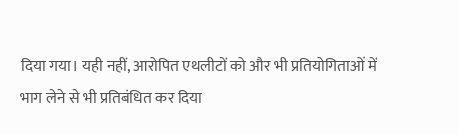दिया गया। यही नहीं, आरोपित एथलीटों को और भी प्रतियोगिताओं में भाग लेने से भी प्रतिबंधित कर दिया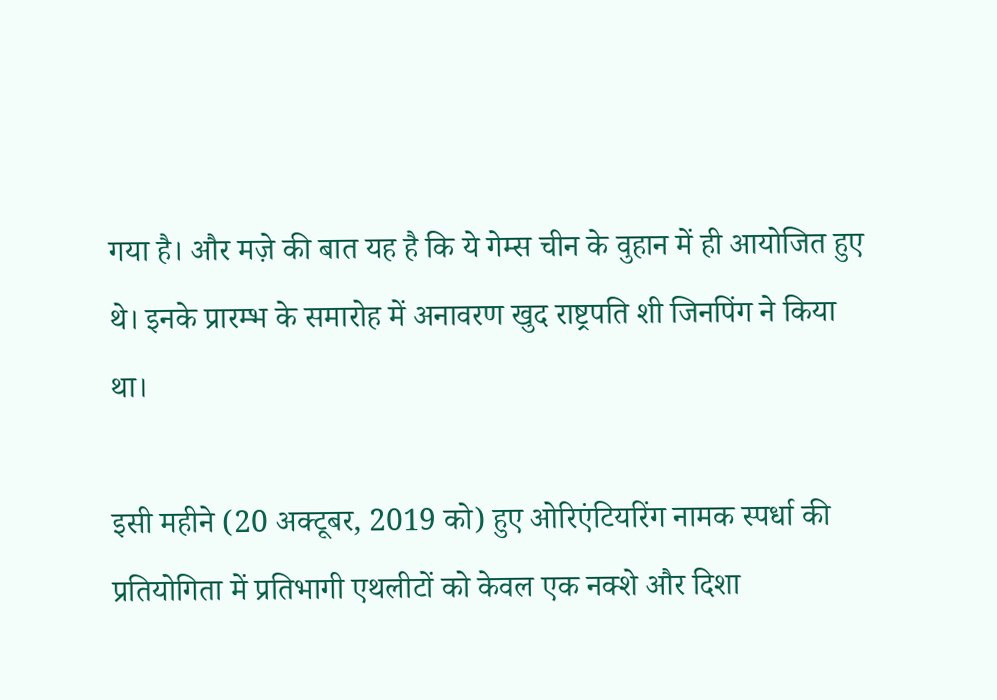गया है। और मज़े की बात यह है कि ये गेम्स चीन के वुहान में ही आयोजित हुए थे। इनके प्रारम्भ के समारोह में अनावरण खुद राष्ट्रपति शी जिनपिंग ने किया था।

इसी महीने (20 अक्टूबर, 2019 को) हुए ओरिएंटियरिंग नामक स्पर्धा की प्रतियोगिता में प्रतिभागी एथलीटों को केवल एक नक्शे और दिशा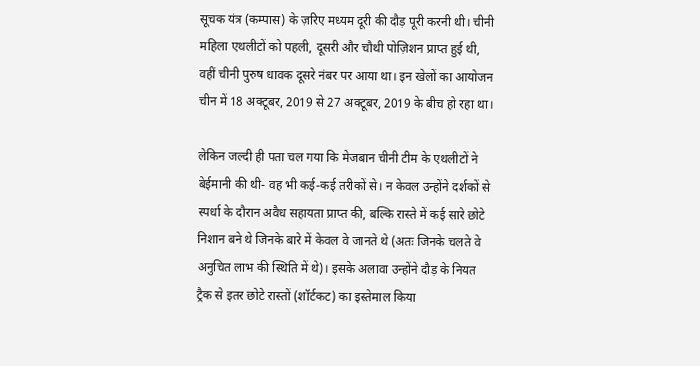सूचक यंत्र (कम्पास) के ज़रिए मध्यम दूरी की दौड़ पूरी करनी थी। चीनी महिला एथलीटों को पहली, दूसरी और चौथी पोज़िशन प्राप्त हुई थी, वहीं चीनी पुरुष धावक दूसरे नंबर पर आया था। इन खेलों का आयोजन चीन में 18 अक्टूबर, 2019 से 27 अक्टूबर, 2019 के बीच हो रहा था।

लेकिन जल्दी ही पता चल गया कि मेजबान चीनी टीम के एथलीटों ने बेईमानी की थी- वह भी कई-कई तरीकों से। न केवल उन्होंने दर्शकों से स्पर्धा के दौरान अवैध सहायता प्राप्त की, बल्कि रास्ते में कई सारे छोटे निशान बने थे जिनके बारे में केवल वे जानते थे (अतः जिनके चलते वे अनुचित लाभ की स्थिति में थे)। इसके अलावा उन्होंने दौड़ के नियत ट्रैक से इतर छोटे रास्तों (शॉर्टकट) का इस्तेमाल किया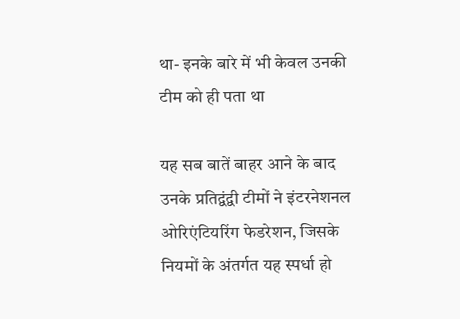था- इनके बारे में भी केवल उनकी टीम को ही पता था

यह सब बातें बाहर आने के बाद उनके प्रतिद्वंद्वी टीमों ने इंटरनेशनल ओरिएंटियरिंग फेडरेशन, जिसके नियमों के अंतर्गत यह स्पर्धा हो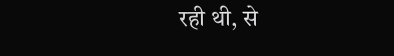रही थी, से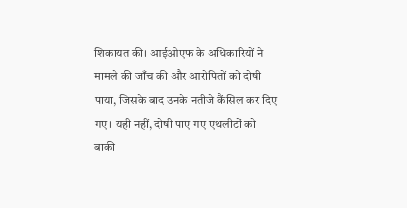शिकायत की। आईओएफ के अधिकारियों ने मामले की जाँच की और आरोपितों को दोषी पाया, जिसके बाद उनके नतीजे कैंसिल कर दिए गए। यही नहीं, दोषी पाए गए एथलीटों को बाकी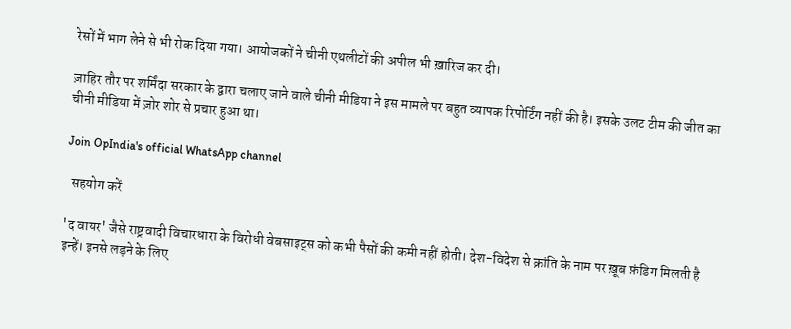रेसों में भाग लेने से भी रोक दिया गया। आयोजकों ने चीनी एथलीटों की अपील भी ख़ारिज कर दी।

ज़ाहिर तौर पर शर्मिंदा सरकार के द्वारा चलाए जाने वाले चीनी मीडिया ने इस मामले पर बहुत व्यापक रिपोर्टिंग नहीं की है। इसके उलट टीम की जीत का चीनी मीडिया में ज़ोर शोर से प्रचार हुआ था।

Join OpIndia's official WhatsApp channel

  सहयोग करें

'द वायर' जैसे राष्ट्रवादी विचारधारा के विरोधी वेबसाइट्स को कभी पैसों की कमी नहीं होती। देश-विदेश से क्रांति के नाम पर ख़ूब फ़ंडिग मिलती है इन्हें। इनसे लड़ने के लिए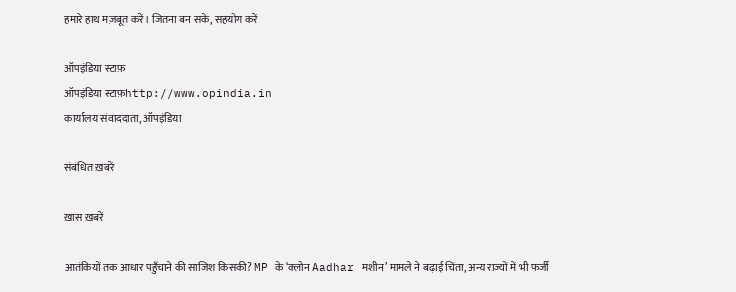हमारे हाथ मज़बूत करें। जितना बन सके, सहयोग करें

ऑपइंडिया स्टाफ़
ऑपइंडिया स्टाफ़http://www.opindia.in
कार्यालय संवाददाता, ऑपइंडिया

संबंधित ख़बरें

ख़ास ख़बरें

आतंकियों तक आधार पहुँचाने की साजिश किसकी? MP के ‘क्लोन Aadhar मशीन’ मामले ने बढ़ाई चिंता, अन्य राज्यों में भी फर्जी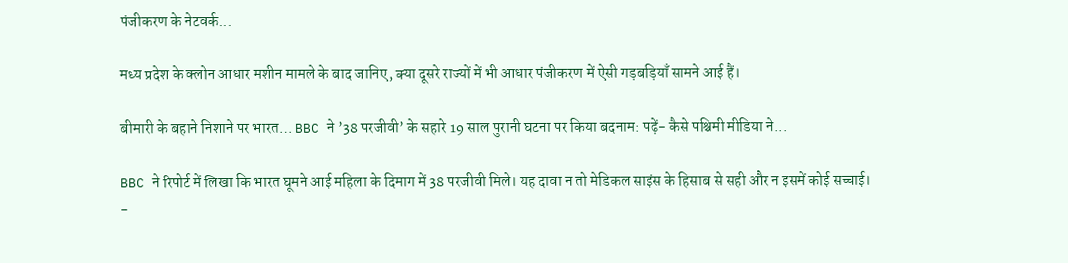पंजीकरण के नेटवर्क...

मध्य प्रदेश के क्लोन आधार मशीन मामले के बाद जानिए, क्या दूसरे राज्यों में भी आधार पंजीकरण में ऐसी गड़बड़ियाँ सामने आई हैं।

बीमारी के बहाने निशाने पर भारत… BBC ने ’38 परजीवी’ के सहारे 19 साल पुरानी घटना पर किया बदनाम: पढ़ें- कैसे पश्चिमी मीडिया ने...

BBC ने रिपोर्ट में लिखा कि भारत घूमने आई महिला के दिमाग में 38 परजीवी मिले। यह दावा न तो मेडिकल साइंस के हिसाब से सही और न इसमें कोई सच्चाई।
-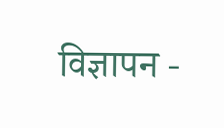विज्ञापन -